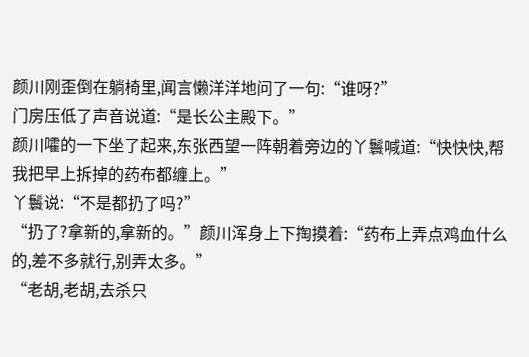颜川刚歪倒在躺椅里,闻言懒洋洋地问了一句:“谁呀?”
门房压低了声音说道:“是长公主殿下。”
颜川嚯的一下坐了起来,东张西望一阵朝着旁边的丫鬟喊道:“快快快,帮我把早上拆掉的药布都缠上。”
丫鬟说:“不是都扔了吗?”
“扔了?拿新的,拿新的。”颜川浑身上下掏摸着:“药布上弄点鸡血什么的,差不多就行,别弄太多。”
“老胡,老胡,去杀只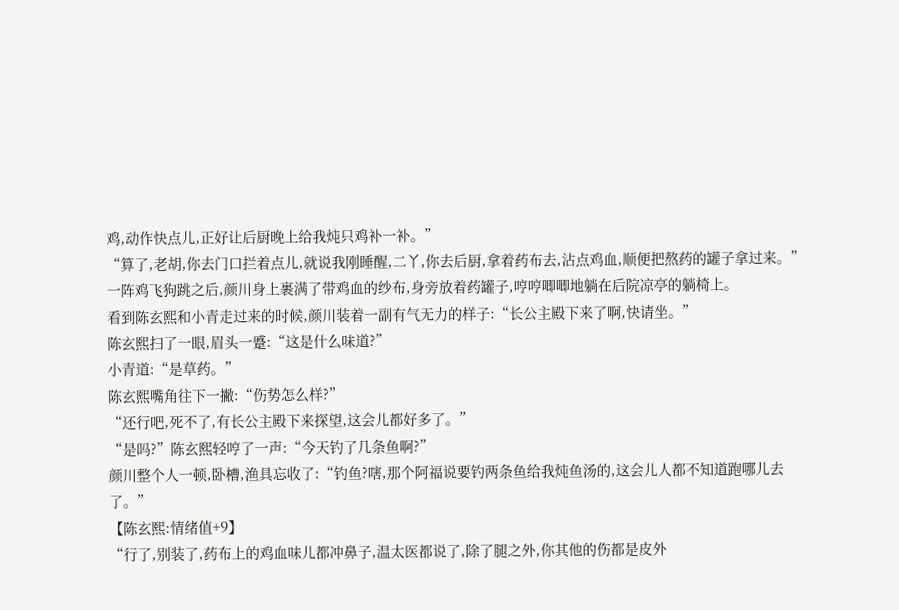鸡,动作快点儿,正好让后厨晚上给我炖只鸡补一补。”
“算了,老胡,你去门口拦着点儿,就说我刚睡醒,二丫,你去后厨,拿着药布去,沾点鸡血,顺便把熬药的罐子拿过来。”
一阵鸡飞狗跳之后,颜川身上裹满了带鸡血的纱布,身旁放着药罐子,哼哼唧唧地躺在后院凉亭的躺椅上。
看到陈玄熙和小青走过来的时候,颜川装着一副有气无力的样子:“长公主殿下来了啊,快请坐。”
陈玄熙扫了一眼,眉头一蹙:“这是什么味道?”
小青道:“是草药。”
陈玄熙嘴角往下一撇:“伤势怎么样?”
“还行吧,死不了,有长公主殿下来探望,这会儿都好多了。”
“是吗?”陈玄熙轻哼了一声:“今天钓了几条鱼啊?”
颜川整个人一顿,卧槽,渔具忘收了:“钓鱼?嗐,那个阿福说要钓两条鱼给我炖鱼汤的,这会儿人都不知道跑哪儿去了。”
【陈玄熙:情绪值+9】
“行了,别装了,药布上的鸡血味儿都冲鼻子,温太医都说了,除了腿之外,你其他的伤都是皮外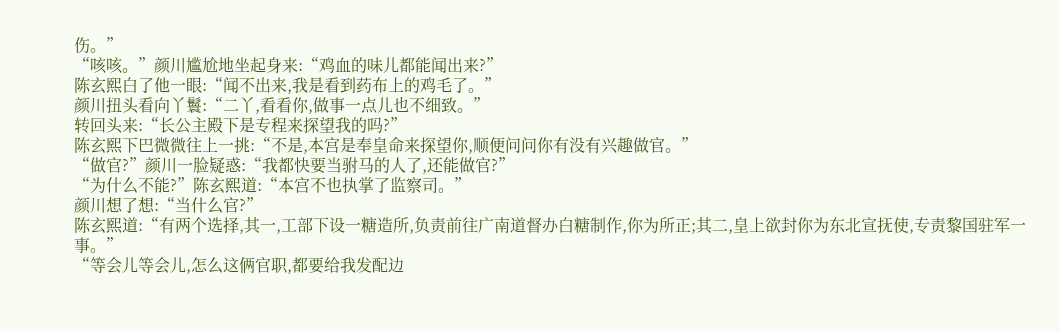伤。”
“咳咳。”颜川尴尬地坐起身来:“鸡血的味儿都能闻出来?”
陈玄熙白了他一眼:“闻不出来,我是看到药布上的鸡毛了。”
颜川扭头看向丫鬟:“二丫,看看你,做事一点儿也不细致。”
转回头来:“长公主殿下是专程来探望我的吗?”
陈玄熙下巴微微往上一挑:“不是,本宫是奉皇命来探望你,顺便问问你有没有兴趣做官。”
“做官?”颜川一脸疑惑:“我都快要当驸马的人了,还能做官?”
“为什么不能?”陈玄熙道:“本宫不也执掌了监察司。”
颜川想了想:“当什么官?”
陈玄熙道:“有两个选择,其一,工部下设一糖造所,负责前往广南道督办白糖制作,你为所正;其二,皇上欲封你为东北宣抚使,专责黎国驻军一事。”
“等会儿等会儿,怎么这俩官职,都要给我发配边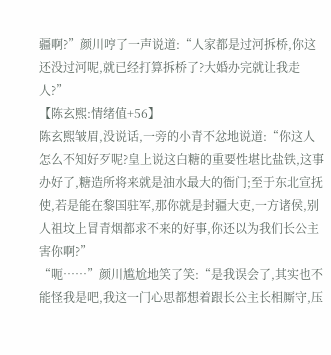疆啊?”颜川哼了一声说道:“人家都是过河拆桥,你这还没过河呢,就已经打算拆桥了?大婚办完就让我走人?”
【陈玄熙:情绪值+56】
陈玄熙皱眉,没说话,一旁的小青不忿地说道:“你这人怎么不知好歹呢?皇上说这白糖的重要性堪比盐铁,这事办好了,糖造所将来就是油水最大的衙门;至于东北宣抚使,若是能在黎国驻军,那你就是封疆大吏,一方诸侯,别人祖坟上冒青烟都求不来的好事,你还以为我们长公主害你啊?”
“呃……”颜川尴尬地笑了笑:“是我误会了,其实也不能怪我是吧,我这一门心思都想着跟长公主长相厮守,压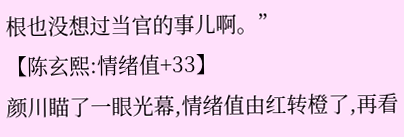根也没想过当官的事儿啊。”
【陈玄熙:情绪值+33】
颜川瞄了一眼光幕,情绪值由红转橙了,再看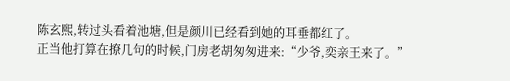陈玄熙,转过头看着池塘,但是颜川已经看到她的耳垂都红了。
正当他打算在撩几句的时候,门房老胡匆匆进来:“少爷,奕亲王来了。”